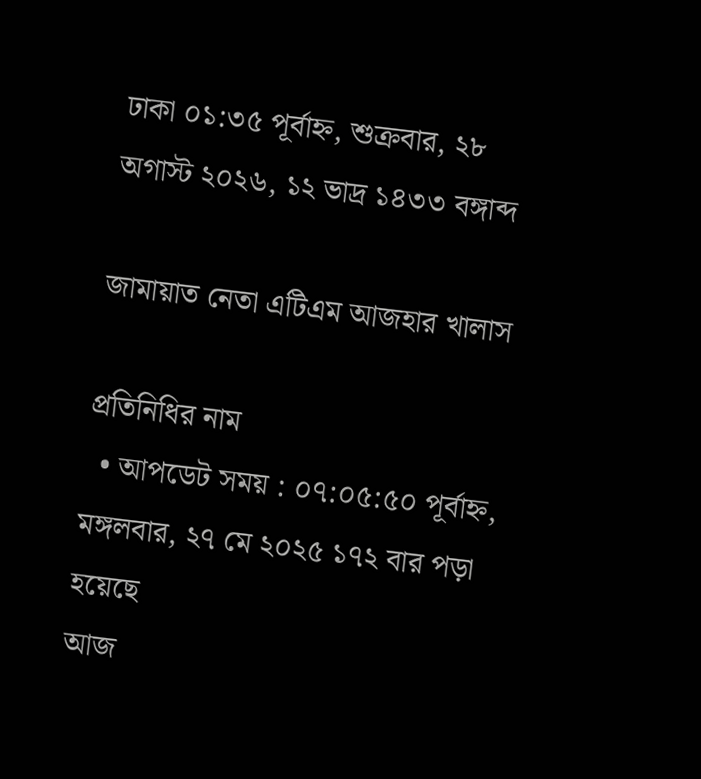ঢাকা ০১:৩৫ পূর্বাহ্ন, শুক্রবার, ২৮ অগাস্ট ২০২৬, ১২ ভাদ্র ১৪৩৩ বঙ্গাব্দ

জামায়াত নেতা এটিএম আজহার খালাস

প্রতিনিধির নাম
  • আপডেট সময় : ০৭:০৫:৫০ পূর্বাহ্ন, মঙ্গলবার, ২৭ মে ২০২৫ ১৭২ বার পড়া হয়েছে
আজ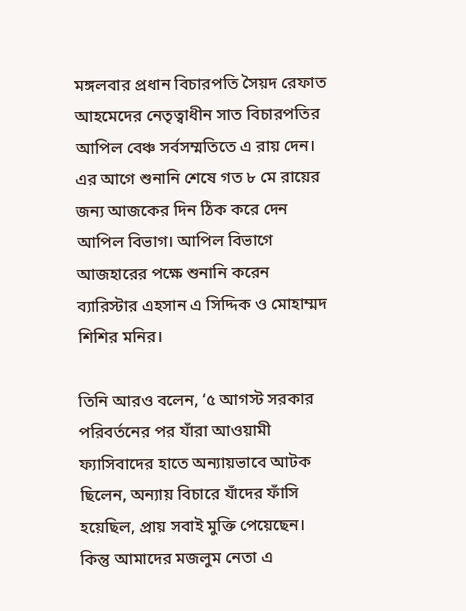মঙ্গলবার প্রধান বিচারপতি সৈয়দ রেফাত আহমেদের নেতৃত্বাধীন সাত বিচারপতির আপিল বেঞ্চ সর্বসম্মতিতে এ রায় দেন। এর আগে শুনানি শেষে গত ৮ মে রায়ের জন্য আজকের দিন ঠিক করে দেন আপিল বিভাগ। আপিল বিভাগে আজহারের পক্ষে শুনানি করেন ব্যারিস্টার এহসান এ সিদ্দিক ও মোহাম্মদ শিশির মনির।

তিনি আরও বলেন, ‘৫ আগস্ট সরকার পরিবর্তনের পর যাঁরা আওয়ামী ফ্যাসিবাদের হাতে অন্যায়ভাবে আটক ছিলেন, অন্যায় বিচারে যাঁদের ফাঁসি হয়েছিল, প্রায় সবাই মুক্তি পেয়েছেন। কিন্তু আমাদের মজলুম নেতা এ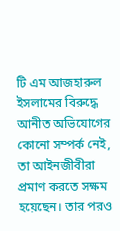টি এম আজহারুল ইসলামের বিরুদ্ধে আনীত অভিযোগের কোনো সম্পর্ক নেই, তা আইনজীবীরা প্রমাণ করতে সক্ষম হয়েছেন। তার পরও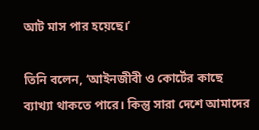আট মাস পার হয়েছে।’

তিনি বলেন, ‘আইনজীবী ও কোর্টের কাছে ব্যাখ্যা থাকতে পারে। কিন্তু সারা দেশে আমাদের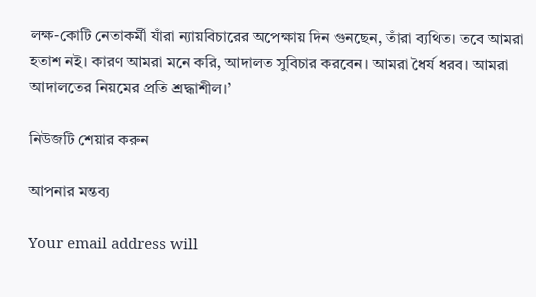লক্ষ-কোটি নেতাকর্মী যাঁরা ন্যায়বিচারের অপেক্ষায় দিন গুনছেন, তাঁরা ব্যথিত। তবে আমরা হতাশ নই। কারণ আমরা মনে করি, আদালত সুবিচার করবেন। আমরা ধৈর্য ধরব। আমরা আদালতের নিয়মের প্রতি শ্রদ্ধাশীল।’

নিউজটি শেয়ার করুন

আপনার মন্তব্য

Your email address will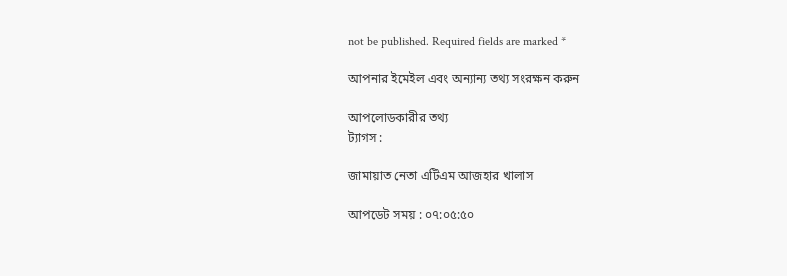not be published. Required fields are marked *

আপনার ইমেইল এবং অন্যান্য তথ্য সংরক্ষন করুন

আপলোডকারীর তথ্য
ট্যাগস :

জামায়াত নেতা এটিএম আজহার খালাস

আপডেট সময় : ০৭:০৫:৫০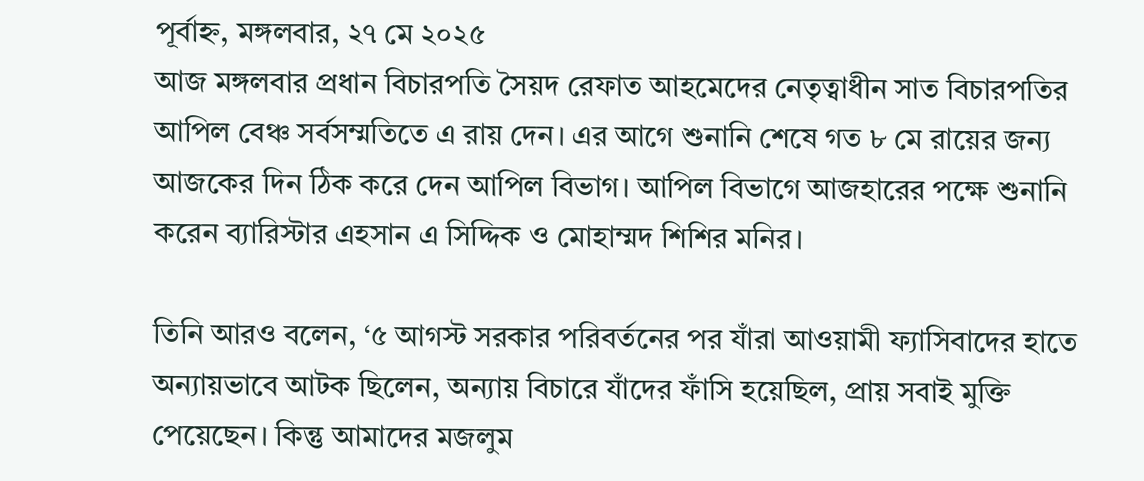পূর্বাহ্ন, মঙ্গলবার, ২৭ মে ২০২৫
আজ মঙ্গলবার প্রধান বিচারপতি সৈয়দ রেফাত আহমেদের নেতৃত্বাধীন সাত বিচারপতির আপিল বেঞ্চ সর্বসম্মতিতে এ রায় দেন। এর আগে শুনানি শেষে গত ৮ মে রায়ের জন্য আজকের দিন ঠিক করে দেন আপিল বিভাগ। আপিল বিভাগে আজহারের পক্ষে শুনানি করেন ব্যারিস্টার এহসান এ সিদ্দিক ও মোহাম্মদ শিশির মনির।

তিনি আরও বলেন, ‘৫ আগস্ট সরকার পরিবর্তনের পর যাঁরা আওয়ামী ফ্যাসিবাদের হাতে অন্যায়ভাবে আটক ছিলেন, অন্যায় বিচারে যাঁদের ফাঁসি হয়েছিল, প্রায় সবাই মুক্তি পেয়েছেন। কিন্তু আমাদের মজলুম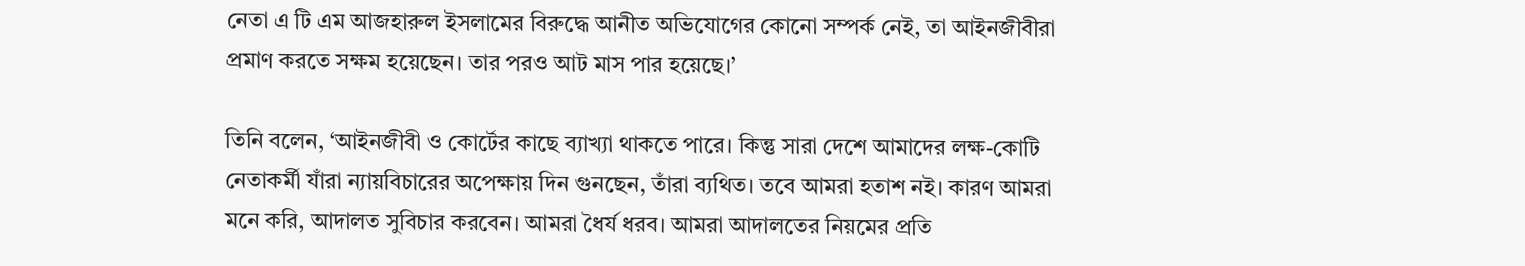নেতা এ টি এম আজহারুল ইসলামের বিরুদ্ধে আনীত অভিযোগের কোনো সম্পর্ক নেই, তা আইনজীবীরা প্রমাণ করতে সক্ষম হয়েছেন। তার পরও আট মাস পার হয়েছে।’

তিনি বলেন, ‘আইনজীবী ও কোর্টের কাছে ব্যাখ্যা থাকতে পারে। কিন্তু সারা দেশে আমাদের লক্ষ-কোটি নেতাকর্মী যাঁরা ন্যায়বিচারের অপেক্ষায় দিন গুনছেন, তাঁরা ব্যথিত। তবে আমরা হতাশ নই। কারণ আমরা মনে করি, আদালত সুবিচার করবেন। আমরা ধৈর্য ধরব। আমরা আদালতের নিয়মের প্রতি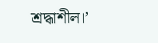শ্রদ্ধাশীল।’